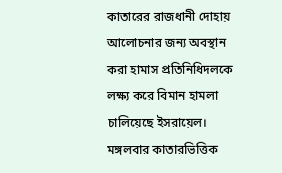কাতারের রাজধানী দোহায় আলোচনার জন্য অবস্থান করা হামাস প্রতিনিধিদলকে লক্ষ্য করে বিমান হামলা চালিয়েছে ইসরায়েল। মঙ্গলবার কাতারভিত্তিক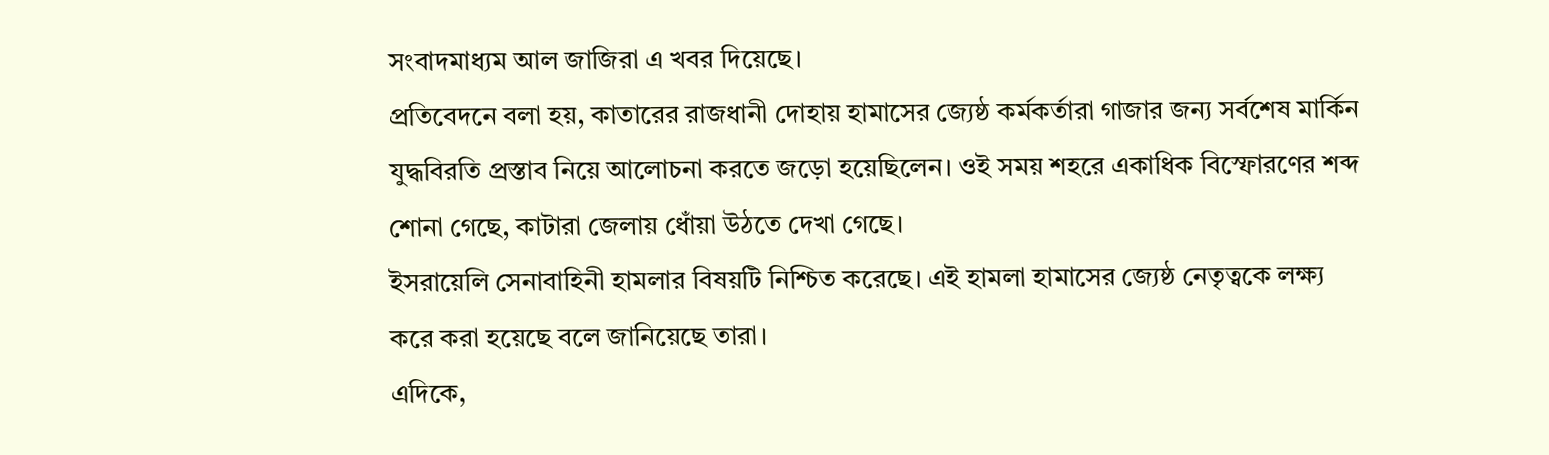সংবাদমাধ্যম আল জাজিরা এ খবর দিয়েছে।
প্রতিবেদনে বলা হয়, কাতারের রাজধানী দোহায় হামাসের জ্যেষ্ঠ কর্মকর্তারা গাজার জন্য সর্বশেষ মার্কিন যুদ্ধবিরতি প্রস্তাব নিয়ে আলোচনা করতে জড়ো হয়েছিলেন। ওই সময় শহরে একাধিক বিস্ফোরণের শব্দ শোনা গেছে, কাটারা জেলায় ধোঁয়া উঠতে দেখা গেছে।
ইসরায়েলি সেনাবাহিনী হামলার বিষয়টি নিশ্চিত করেছে। এই হামলা হামাসের জ্যেষ্ঠ নেতৃত্বকে লক্ষ্য করে করা হয়েছে বলে জানিয়েছে তারা।
এদিকে,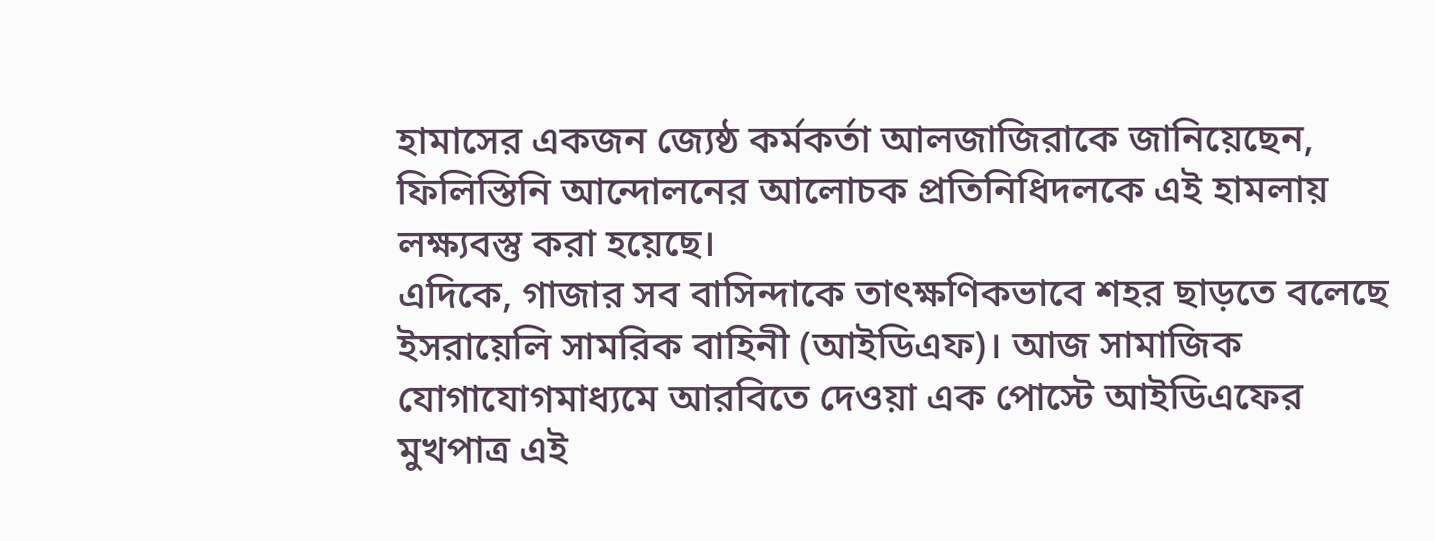হামাসের একজন জ্যেষ্ঠ কর্মকর্তা আলজাজিরাকে জানিয়েছেন, ফিলিস্তিনি আন্দোলনের আলোচক প্রতিনিধিদলকে এই হামলায় লক্ষ্যবস্তু করা হয়েছে।
এদিকে, গাজার সব বাসিন্দাকে তাৎক্ষণিকভাবে শহর ছাড়তে বলেছে ইসরায়েলি সামরিক বাহিনী (আইডিএফ)। আজ সামাজিক যোগাযোগমাধ্যমে আরবিতে দেওয়া এক পোস্টে আইডিএফের মুখপাত্র এই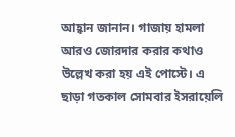আহ্বান জানান। গাজায় হামলা আরও জোরদার করার কথাও উল্লেখ করা হয় এই পোস্টে। এ ছাড়া গতকাল সোমবার ইসরায়েলি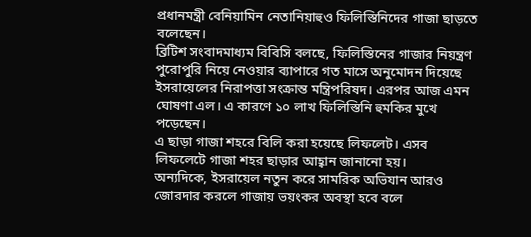প্রধানমন্ত্রী বেনিয়ামিন নেতানিয়াহুও ফিলিস্তিনিদের গাজা ছাড়তে বলেছেন।
ব্রিটিশ সংবাদমাধ্যম বিবিসি বলছে, ফিলিস্তিনের গাজার নিয়ন্ত্রণ পুরোপুরি নিয়ে নেওয়ার ব্যাপারে গত মাসে অনুমোদন দিয়েছে ইসরায়েলের নিরাপত্তা সংক্রান্ত মন্ত্রিপরিষদ। এরপর আজ এমন ঘোষণা এল। এ কারণে ১০ লাখ ফিলিস্তিনি হুমকির মুখে পড়েছেন।
এ ছাড়া গাজা শহরে বিলি করা হয়েছে লিফলেট। এসব লিফলেটে গাজা শহর ছাড়ার আহ্বান জানানো হয়।
অন্যদিকে, ইসরায়েল নতুন করে সামরিক অভিযান আরও জোরদার করলে গাজায় ভয়ংকর অবস্থা হবে বলে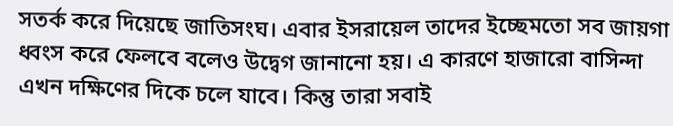সতর্ক করে দিয়েছে জাতিসংঘ। এবার ইসরায়েল তাদের ইচ্ছেমতো সব জায়গা ধ্বংস করে ফেলবে বলেও উদ্বেগ জানানো হয়। এ কারণে হাজারো বাসিন্দা এখন দক্ষিণের দিকে চলে যাবে। কিন্তু তারা সবাই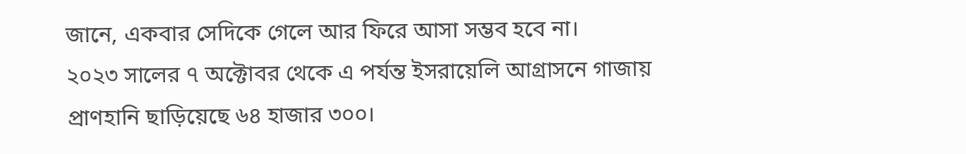জানে, একবার সেদিকে গেলে আর ফিরে আসা সম্ভব হবে না।
২০২৩ সালের ৭ অক্টোবর থেকে এ পর্যন্ত ইসরায়েলি আগ্রাসনে গাজায় প্রাণহানি ছাড়িয়েছে ৬৪ হাজার ৩০০।